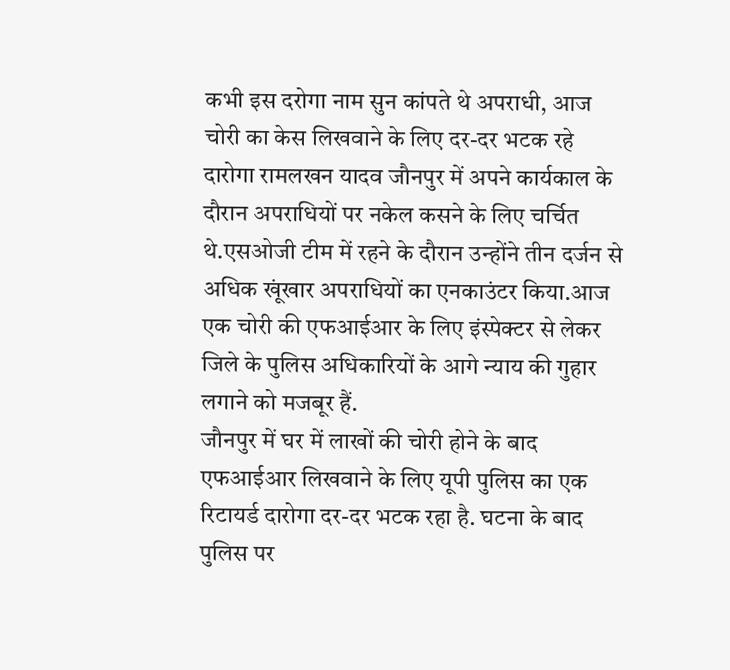कभी इस दरोगा नाम सुन कांपते थे अपराधी, आज चोरी का केस लिखवाने के लिए दर-दर भटक रहे
दारोगा रामलखन यादव जौनपुर में अपने कार्यकाल के दौरान अपराधियों पर नकेल कसने के लिए चर्चित थे.एसओजी टीम में रहने के दौरान उन्होंने तीन दर्जन से अधिक खूंखार अपराधियों का एनकाउंटर किया.आज एक चोरी की एफआईआर के लिए इंस्पेक्टर से लेकर जिले के पुलिस अधिकारियों के आगे न्याय की गुहार लगाने को मजबूर हैं.
जौनपुर में घर में लाखों की चोरी होने के बाद एफआईआर लिखवाने के लिए यूपी पुलिस का एक रिटायर्ड दारोगा दर-दर भटक रहा है. घटना के बाद पुलिस पर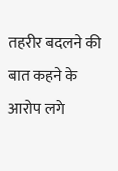तहरीर बदलने की बात कहने के आरोप लगे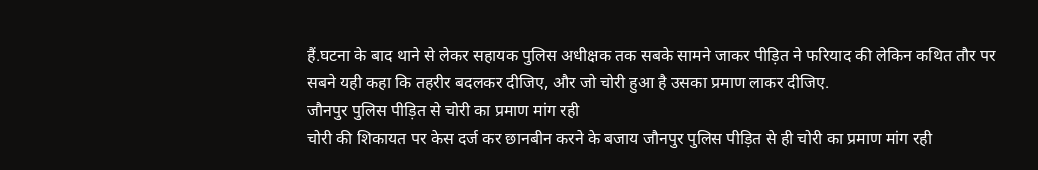हैं.घटना के बाद थाने से लेकर सहायक पुलिस अधीक्षक तक सबके सामने जाकर पीड़ित ने फरियाद की लेकिन कथित तौर पर सबने यही कहा कि तहरीर बदलकर दीजिए, और जो चोरी हुआ है उसका प्रमाण लाकर दीजिए.
जौनपुर पुलिस पीड़ित से चोरी का प्रमाण मांग रही
चोरी की शिकायत पर केस दर्ज कर छानबीन करने के बजाय जौनपुर पुलिस पीड़ित से ही चोरी का प्रमाण मांग रही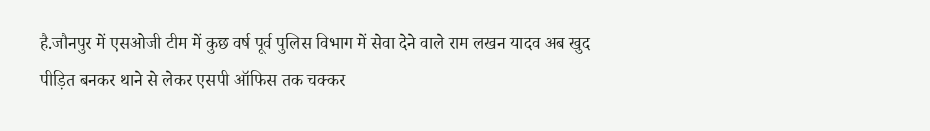है.जौनपुर में एसओजी टीम में कुछ वर्ष पूर्व पुलिस विभाग में सेवा देने वाले राम लखन यादव अब खुद पीड़ित बनकर थाने से लेकर एसपी ऑफिस तक चक्कर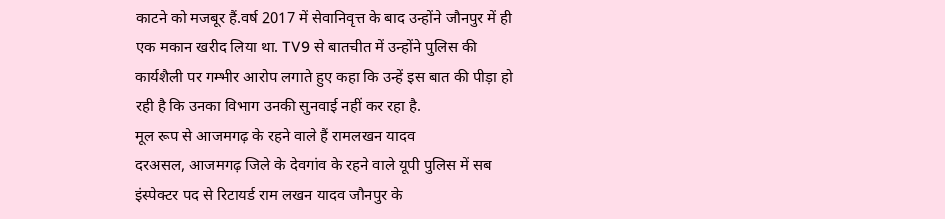काटने को मजबूर हैं.वर्ष 2017 में सेवानिवृत्त के बाद उन्होंने जौनपुर में ही एक मकान खरीद लिया था. TV9 से बातचीत में उन्होंने पुलिस की कार्यशैली पर गम्भीर आरोप लगाते हुए कहा कि उन्हें इस बात की पीड़ा हो रही है कि उनका विभाग उनकी सुनवाई नहीं कर रहा है.
मूल रूप से आजमगढ़ के रहने वाले हैं रामलखन यादव
दरअसल, आजमगढ़ जिले के देवगांव के रहने वाले यूपी पुलिस में सब इंस्पेक्टर पद से रिटायर्ड राम लखन यादव जौनपुर के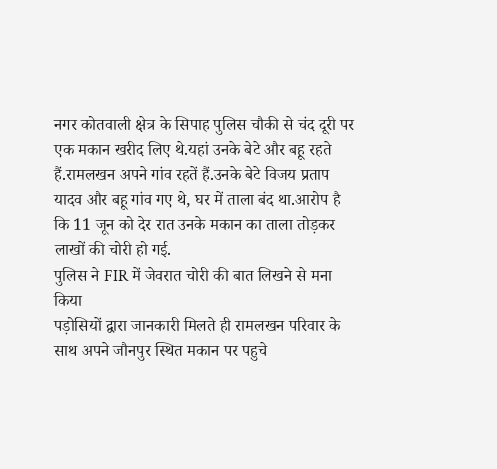नगर कोतवाली क्षेत्र के सिपाह पुलिस चौकी से चंद दूरी पर एक मकान खरीद लिए थे.यहां उनके बेटे और बहू रहते हैं.रामलखन अपने गांव रहतें हैं.उनके बेटे विजय प्रताप यादव और बहू गांव गए थे, घर में ताला बंद था.आरोप है कि 11 जून को देर रात उनके मकान का ताला तोड़कर लाखों की चोरी हो गई.
पुलिस ने FIR में जेवरात चोरी की बात लिखने से मना किया
पड़ोसियों द्वारा जानकारी मिलते ही रामलखन परिवार के साथ अपने जौनपुर स्थित मकान पर पहुचे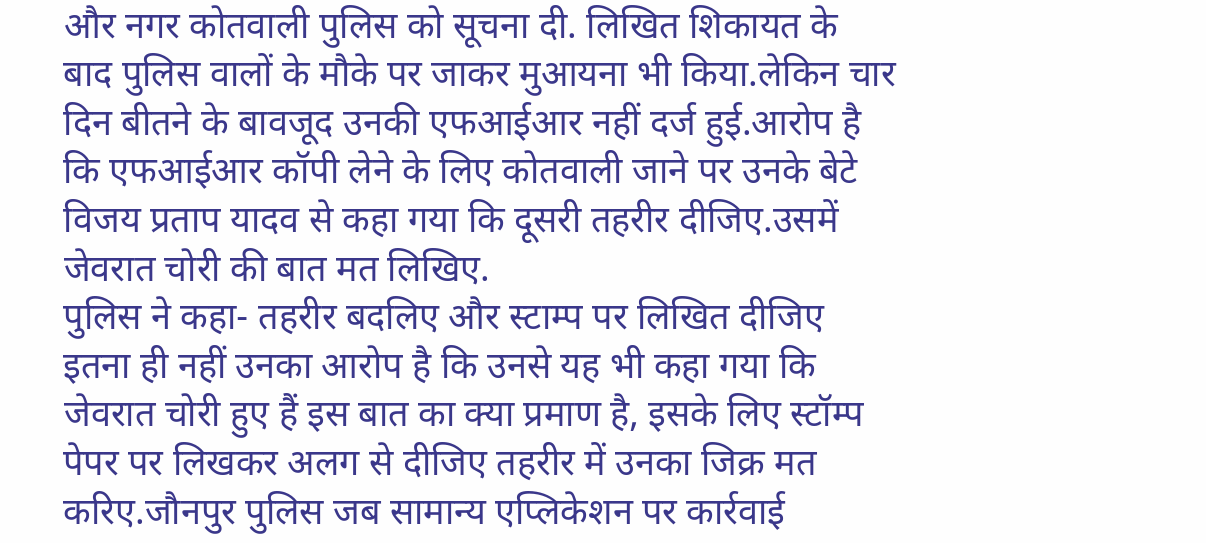और नगर कोतवाली पुलिस को सूचना दी. लिखित शिकायत के बाद पुलिस वालों के मौके पर जाकर मुआयना भी किया.लेकिन चार दिन बीतने के बावजूद उनकी एफआईआर नहीं दर्ज हुई.आरोप है कि एफआईआर कॉपी लेने के लिए कोतवाली जाने पर उनके बेटे विजय प्रताप यादव से कहा गया कि दूसरी तहरीर दीजिए.उसमें जेवरात चोरी की बात मत लिखिए.
पुलिस ने कहा- तहरीर बदलिए और स्टाम्प पर लिखित दीजिए
इतना ही नहीं उनका आरोप है कि उनसे यह भी कहा गया कि जेवरात चोरी हुए हैं इस बात का क्या प्रमाण है, इसके लिए स्टॉम्प पेपर पर लिखकर अलग से दीजिए तहरीर में उनका जिक्र मत करिए.जौनपुर पुलिस जब सामान्य एप्लिकेशन पर कार्रवाई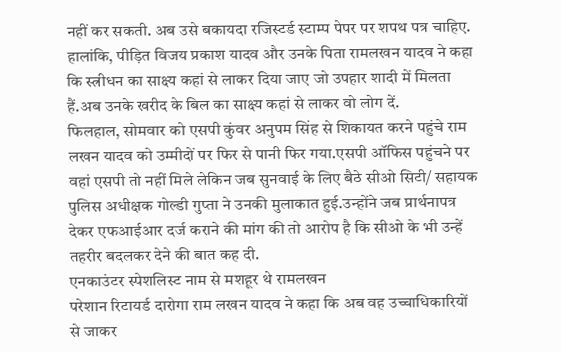नहीं कर सकती. अब उसे बकायदा रजिस्टर्ड स्टाम्प पेपर पर शपथ पत्र चाहिए. हालांकि, पीड़ित विजय प्रकाश यादव और उनके पिता रामलखन यादव ने कहा कि स्त्रीधन का साक्ष्य कहां से लाकर दिया जाए जो उपहार शादी में मिलता हैं.अब उनके खरीद के बिल का साक्ष्य कहां से लाकर वो लोग दें.
फिलहाल, सोमवार को एसपी कुंवर अनुपम सिंह से शिकायत करने पहुंचे राम लखन यादव को उम्मीदों पर फिर से पानी फिर गया.एसपी ऑफिस पहुंचने पर वहां एसपी तो नहीं मिले लेकिन जब सुनवाई के लिए बैठे सीओ सिटी/ सहायक पुलिस अधीक्षक गोल्डी गुप्ता ने उनकी मुलाकात हुई.उन्होंने जब प्रार्थनापत्र देकर एफआईआर दर्ज कराने की मांग की तो आरोप है कि सीओ के भी उन्हें तहरीर बदलकर देने की बात कह दी.
एनकाउंटर स्पेशलिस्ट नाम से मशहूर थे रामलखन
परेशान रिटायर्ड दारोगा राम लखन यादव ने कहा कि अब वह उच्चाधिकारियों से जाकर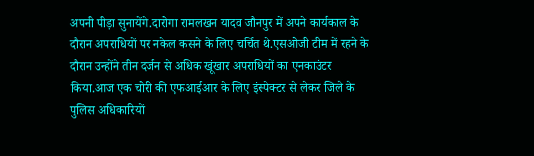अपनी पीड़ा सुनायेंगे.दारोगा रामलखन यादव जौनपुर में अपने कार्यकाल के दौरान अपराधियों पर नकेल कसने के लिए चर्चित थे.एसओजी टीम में रहने के दौरान उन्होंने तीन दर्जन से अधिक खूंखार अपराधियों का एनकाउंटर किया.आज एक चोरी की एफआईआर के लिए इंस्पेक्टर से लेकर जिले के पुलिस अधिकारियों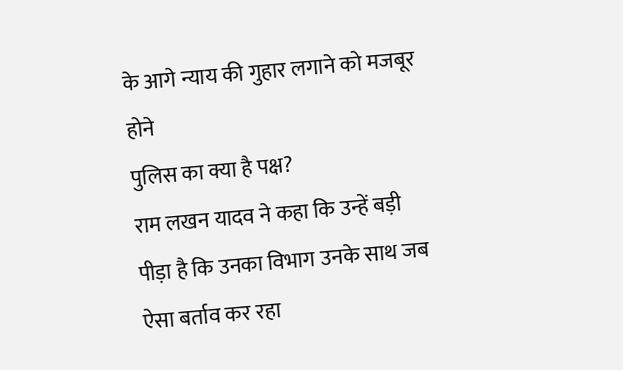के आगे न्याय की गुहार लगाने को मजबूर होने
पुलिस का क्या है पक्ष?
राम लखन यादव ने कहा कि उन्हें बड़ी पीड़ा है कि उनका विभाग उनके साथ जब ऐसा बर्ताव कर रहा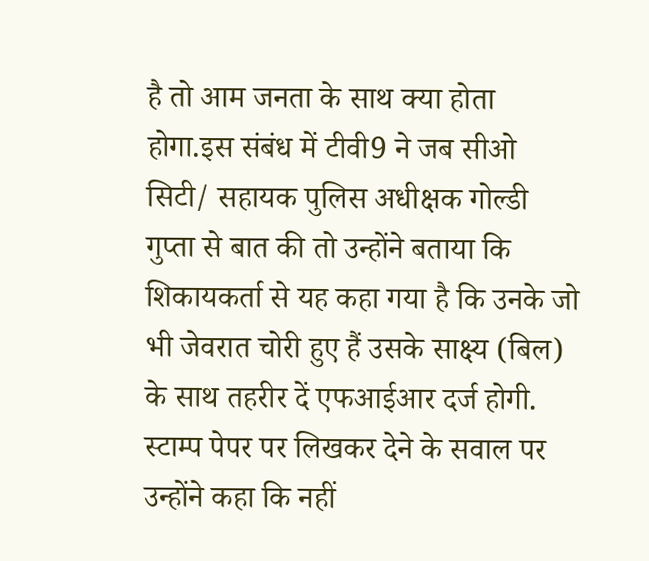है तो आम जनता के साथ क्या होता होगा.इस संबंध में टीवी9 ने जब सीओ सिटी/ सहायक पुलिस अधीक्षक गोल्डी गुप्ता से बात की तो उन्होंने बताया कि शिकायकर्ता से यह कहा गया है कि उनके जो भी जेवरात चोरी हुए हैं उसके साक्ष्य (बिल) के साथ तहरीर दें एफआईआर दर्ज होगी.
स्टाम्प पेपर पर लिखकर देने के सवाल पर उन्होंने कहा कि नहीं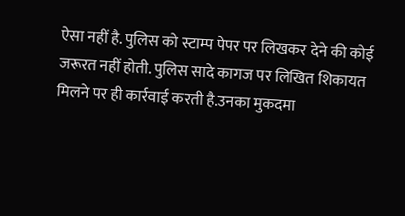ऐसा नहीं है. पुलिस को स्टाम्प पेपर पर लिखकर देने की कोई जरूरत नहीं होती. पुलिस सादे कागज पर लिखित शिकायत मिलने पर ही कार्रवाई करती है.उनका मुकदमा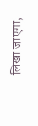लिखा जाएगा,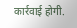कार्रवाई होगी.